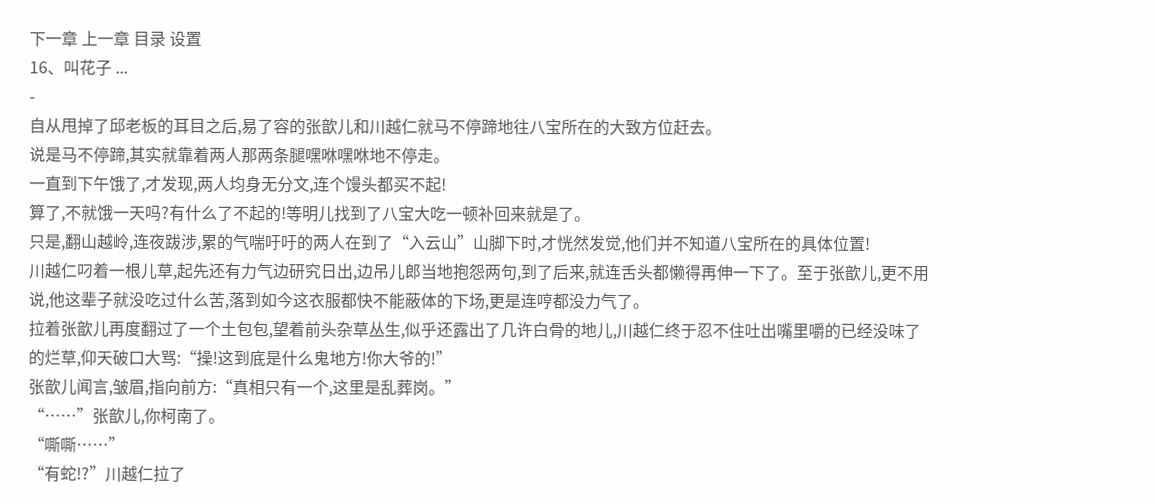下一章 上一章 目录 设置
16、叫花子 ...
-
自从甩掉了邱老板的耳目之后,易了容的张歆儿和川越仁就马不停蹄地往八宝所在的大致方位赶去。
说是马不停蹄,其实就靠着两人那两条腿嘿咻嘿咻地不停走。
一直到下午饿了,才发现,两人均身无分文,连个馒头都买不起!
算了,不就饿一天吗?有什么了不起的!等明儿找到了八宝大吃一顿补回来就是了。
只是,翻山越岭,连夜跋涉,累的气喘吁吁的两人在到了“入云山”山脚下时,才恍然发觉,他们并不知道八宝所在的具体位置!
川越仁叼着一根儿草,起先还有力气边研究日出,边吊儿郎当地抱怨两句,到了后来,就连舌头都懒得再伸一下了。至于张歆儿,更不用说,他这辈子就没吃过什么苦,落到如今这衣服都快不能蔽体的下场,更是连哼都没力气了。
拉着张歆儿再度翻过了一个土包包,望着前头杂草丛生,似乎还露出了几许白骨的地儿,川越仁终于忍不住吐出嘴里嚼的已经没味了的烂草,仰天破口大骂:“操!这到底是什么鬼地方!你大爷的!”
张歆儿闻言,皱眉,指向前方:“真相只有一个,这里是乱葬岗。”
“……”张歆儿,你柯南了。
“嘶嘶……”
“有蛇!?”川越仁拉了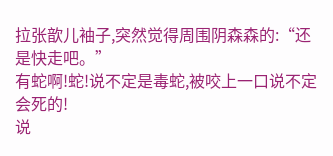拉张歆儿袖子,突然觉得周围阴森森的:“还是快走吧。”
有蛇啊!蛇!说不定是毒蛇,被咬上一口说不定会死的!
说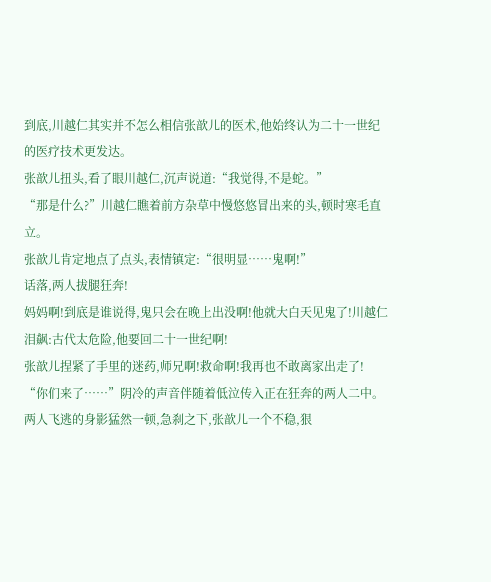到底,川越仁其实并不怎么相信张歆儿的医术,他始终认为二十一世纪的医疗技术更发达。
张歆儿扭头,看了眼川越仁,沉声说道:“我觉得,不是蛇。”
“那是什么?”川越仁瞧着前方杂草中慢悠悠冒出来的头,顿时寒毛直立。
张歆儿肯定地点了点头,表情镇定:“很明显……鬼啊!”
话落,两人拔腿狂奔!
妈妈啊!到底是谁说得,鬼只会在晚上出没啊!他就大白天见鬼了!川越仁泪飙:古代太危险,他要回二十一世纪啊!
张歆儿捏紧了手里的迷药,师兄啊!救命啊!我再也不敢离家出走了!
“你们来了……”阴冷的声音伴随着低泣传入正在狂奔的两人二中。
两人飞逃的身影猛然一顿,急刹之下,张歆儿一个不稳,狠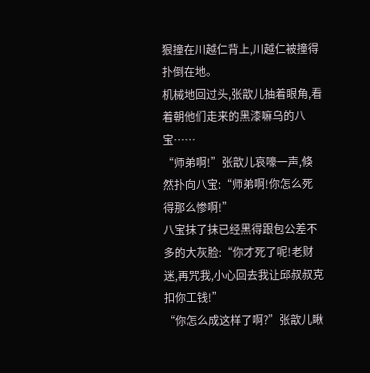狠撞在川越仁背上,川越仁被撞得扑倒在地。
机械地回过头,张歆儿抽着眼角,看着朝他们走来的黑漆嘛乌的八宝……
“师弟啊!”张歆儿哀嚎一声,倏然扑向八宝:“师弟啊!你怎么死得那么惨啊!”
八宝抹了抹已经黑得跟包公差不多的大灰脸:“你才死了呢!老财迷,再咒我,小心回去我让邱叔叔克扣你工钱!”
“你怎么成这样了啊?”张歆儿瞅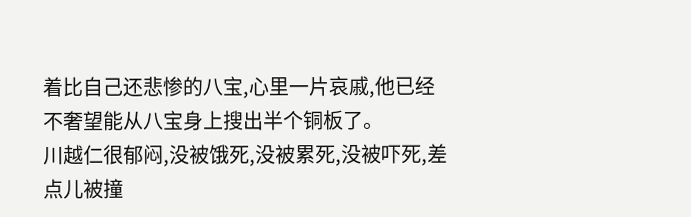着比自己还悲惨的八宝,心里一片哀戚,他已经不奢望能从八宝身上搜出半个铜板了。
川越仁很郁闷,没被饿死,没被累死,没被吓死,差点儿被撞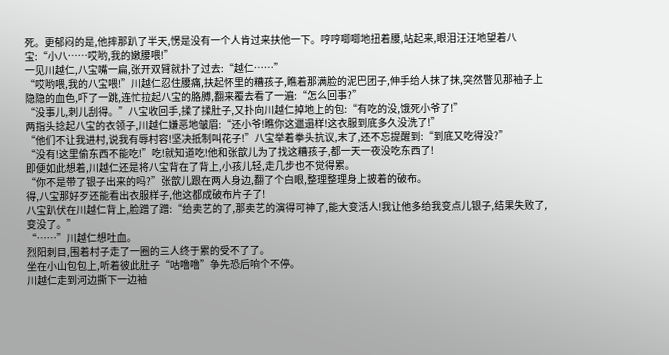死。更郁闷的是,他摔那趴了半天,愣是没有一个人肯过来扶他一下。哼哼唧唧地扭着腰,站起来,眼泪汪汪地望着八宝:“小八……哎哟,我的嫩腰喂!”
一见川越仁,八宝嘴一扁,张开双臂就扑了过去:“越仁……”
“哎哟喂,我的八宝喂!”川越仁忍住腰痛,扶起怀里的糟孩子,瞧着那满脸的泥巴团子,伸手给人抹了抹,突然瞥见那袖子上隐隐的血色,吓了一跳,连忙拉起八宝的胳膊,翻来覆去看了一遍:“怎么回事?”
“没事儿,刺儿刮得。”八宝收回手,揉了揉肚子,又扑向川越仁掉地上的包:“有吃的没,饿死小爷了!”
两指头捻起八宝的衣领子,川越仁嫌恶地皱眉:“还小爷!瞧你这邋遢样!这衣服到底多久没洗了!”
“他们不让我进村,说我有辱村容!坚决抵制叫花子!”八宝举着拳头抗议,末了,还不忘提醒到:“到底又吃得没?”
“没有!这里偷东西不能吃!”吃!就知道吃!他和张歆儿为了找这糟孩子,都一天一夜没吃东西了!
即便如此想着,川越仁还是将八宝背在了背上,小孩儿轻,走几步也不觉得累。
“你不是带了银子出来的吗?”张歆儿跟在两人身边,翻了个白眼,整理整理身上披着的破布。
得,八宝那好歹还能看出衣服样子,他这都成破布片子了!
八宝趴伏在川越仁背上,脸蹭了蹭:“给卖艺的了,那卖艺的演得可神了,能大变活人!我让他多给我变点儿银子,结果失败了,变没了。”
“……”川越仁想吐血。
烈阳刺目,围着村子走了一圈的三人终于累的受不了了。
坐在小山包包上,听着彼此肚子“咕噜噜”争先恐后响个不停。
川越仁走到河边撕下一边袖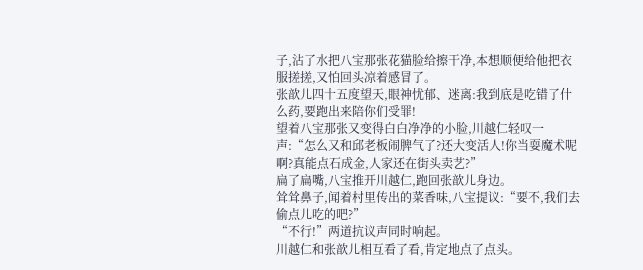子,沾了水把八宝那张花猫脸给擦干净,本想顺便给他把衣服搓搓,又怕回头凉着感冒了。
张歆儿四十五度望天,眼神忧郁、迷离:我到底是吃错了什么药,要跑出来陪你们受罪!
望着八宝那张又变得白白净净的小脸,川越仁轻叹一声:“怎么又和邱老板闹脾气了?还大变活人!你当耍魔术呢啊?真能点石成金,人家还在街头卖艺?”
扁了扁嘴,八宝推开川越仁,跑回张歆儿身边。
耸耸鼻子,闻着村里传出的菜香味,八宝提议:“要不,我们去偷点儿吃的吧?”
“不行!”两道抗议声同时响起。
川越仁和张歆儿相互看了看,肯定地点了点头。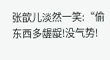张歆儿淡然一笑:“偷东西多龌龊!没气势!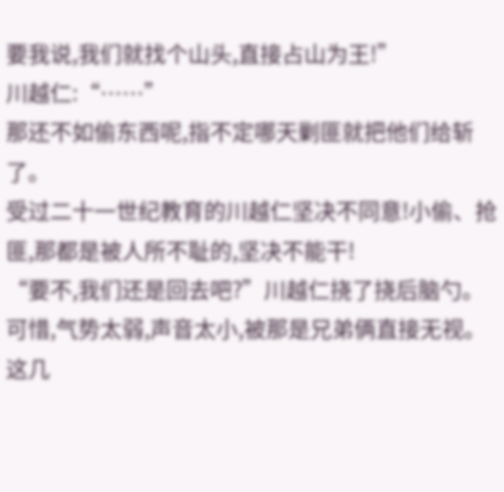要我说,我们就找个山头,直接占山为王!”
川越仁:“……”
那还不如偷东西呢,指不定哪天剿匪就把他们给斩了。
受过二十一世纪教育的川越仁坚决不同意!小偷、抢匪,那都是被人所不耻的,坚决不能干!
“要不,我们还是回去吧?”川越仁挠了挠后脑勺。
可惜,气势太弱,声音太小,被那是兄弟俩直接无视。
这几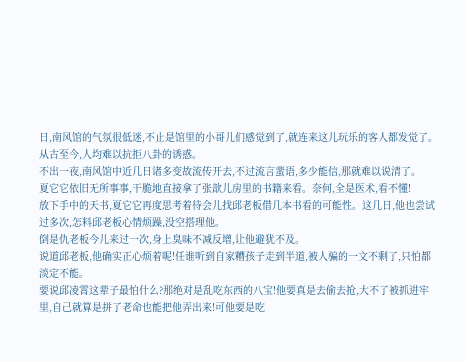日,南风馆的气氛很低迷,不止是馆里的小哥儿们感觉到了,就连来这儿玩乐的客人都发觉了。
从古至今,人均难以抗拒八卦的诱惑。
不出一夜,南风馆中近几日诸多变故流传开去,不过流言蜚语,多少能信,那就难以说清了。
夏它它依旧无所事事,干脆地直接拿了张歆儿房里的书籍来看。奈何,全是医术,看不懂!
放下手中的天书,夏它它再度思考着待会儿找邱老板借几本书看的可能性。这几日,他也尝试过多次,怎料邱老板心情烦躁,没空搭理他。
倒是仇老板今儿来过一次,身上臭味不减反增,让他避犹不及。
说道邱老板,他确实正心烦着呢!任谁听到自家糟孩子走到半道,被人骗的一文不剩了,只怕都淡定不能。
要说邱凌霄这辈子最怕什么?那绝对是乱吃东西的八宝!他要真是去偷去抢,大不了被抓进牢里,自己就算是拼了老命也能把他弄出来!可他要是吃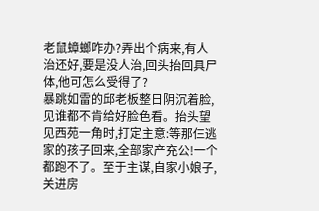老鼠蟑螂咋办?弄出个病来,有人治还好,要是没人治,回头抬回具尸体,他可怎么受得了?
暴跳如雷的邱老板整日阴沉着脸,见谁都不肯给好脸色看。抬头望见西苑一角时,打定主意:等那仨逃家的孩子回来,全部家产充公!一个都跑不了。至于主谋,自家小娘子,关进房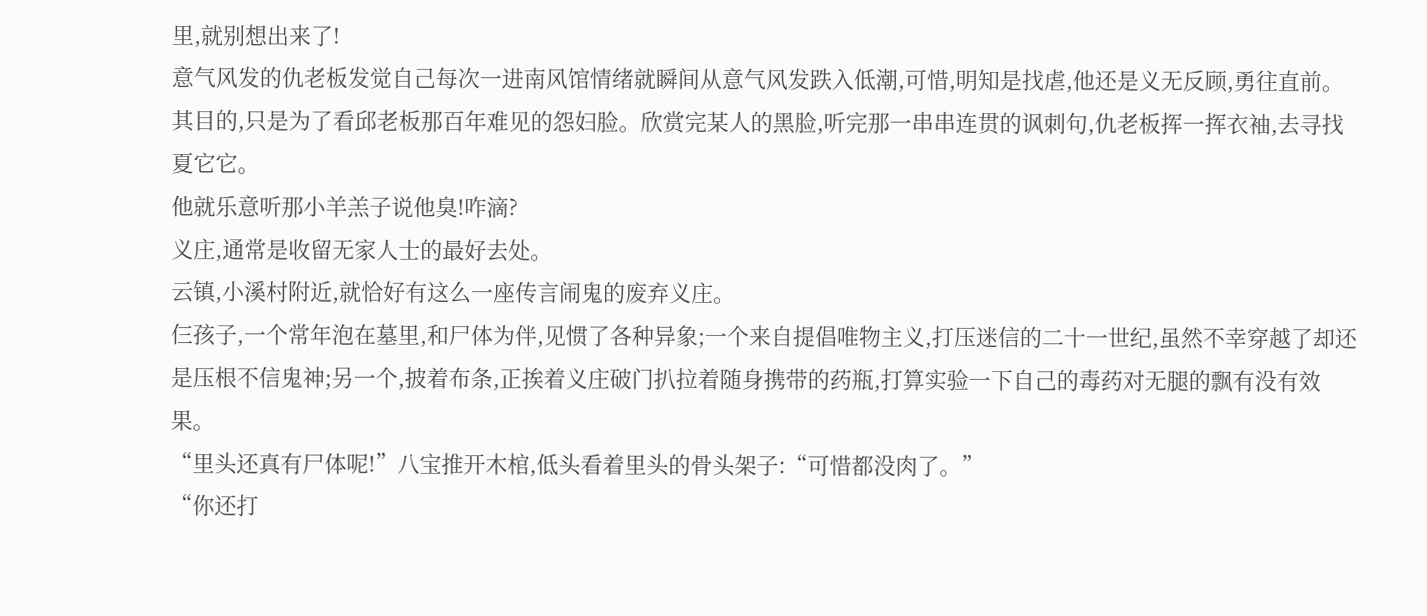里,就别想出来了!
意气风发的仇老板发觉自己每次一进南风馆情绪就瞬间从意气风发跌入低潮,可惜,明知是找虐,他还是义无反顾,勇往直前。其目的,只是为了看邱老板那百年难见的怨妇脸。欣赏完某人的黑脸,听完那一串串连贯的讽刺句,仇老板挥一挥衣袖,去寻找夏它它。
他就乐意听那小羊羔子说他臭!咋滴?
义庄,通常是收留无家人士的最好去处。
云镇,小溪村附近,就恰好有这么一座传言闹鬼的废弃义庄。
仨孩子,一个常年泡在墓里,和尸体为伴,见惯了各种异象;一个来自提倡唯物主义,打压迷信的二十一世纪,虽然不幸穿越了却还是压根不信鬼神;另一个,披着布条,正挨着义庄破门扒拉着随身携带的药瓶,打算实验一下自己的毒药对无腿的飘有没有效果。
“里头还真有尸体呢!”八宝推开木棺,低头看着里头的骨头架子:“可惜都没肉了。”
“你还打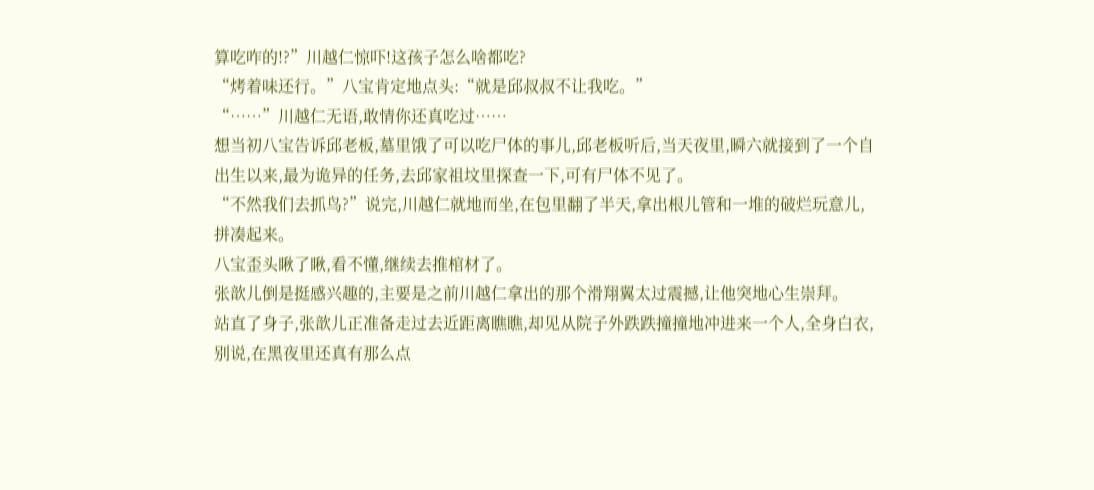算吃咋的!?”川越仁惊吓!这孩子怎么啥都吃?
“烤着味还行。”八宝肯定地点头:“就是邱叔叔不让我吃。”
“……”川越仁无语,敢情你还真吃过……
想当初八宝告诉邱老板,墓里饿了可以吃尸体的事儿,邱老板听后,当天夜里,瞬六就接到了一个自出生以来,最为诡异的任务,去邱家祖坟里探查一下,可有尸体不见了。
“不然我们去抓鸟?”说完,川越仁就地而坐,在包里翻了半天,拿出根儿管和一堆的破烂玩意儿,拼凑起来。
八宝歪头瞅了瞅,看不懂,继续去推棺材了。
张歆儿倒是挺感兴趣的,主要是之前川越仁拿出的那个滑翔翼太过震撼,让他突地心生崇拜。
站直了身子,张歆儿正准备走过去近距离瞧瞧,却见从院子外跌跌撞撞地冲进来一个人,全身白衣,别说,在黑夜里还真有那么点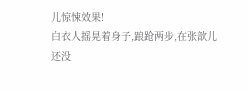儿惊悚效果!
白衣人摇晃着身子,踉跄两步,在张歆儿还没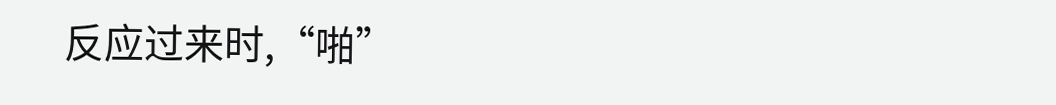反应过来时,“啪”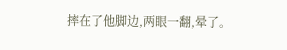摔在了他脚边,两眼一翻,晕了。